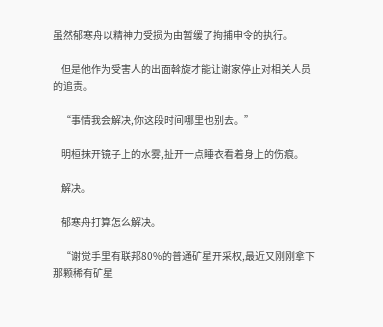虽然郁寒舟以精神力受损为由暂缓了拘捕申令的执行。

    但是他作为受害人的出面斡旋才能让谢家停止对相关人员的追责。

    “事情我会解决,你这段时间哪里也别去。”

    明桓抹开镜子上的水雾,扯开一点睡衣看着身上的伤痕。

    解决。

    郁寒舟打算怎么解决。

    “谢觉手里有联邦80%的普通矿星开采权,最近又刚刚拿下那颗稀有矿星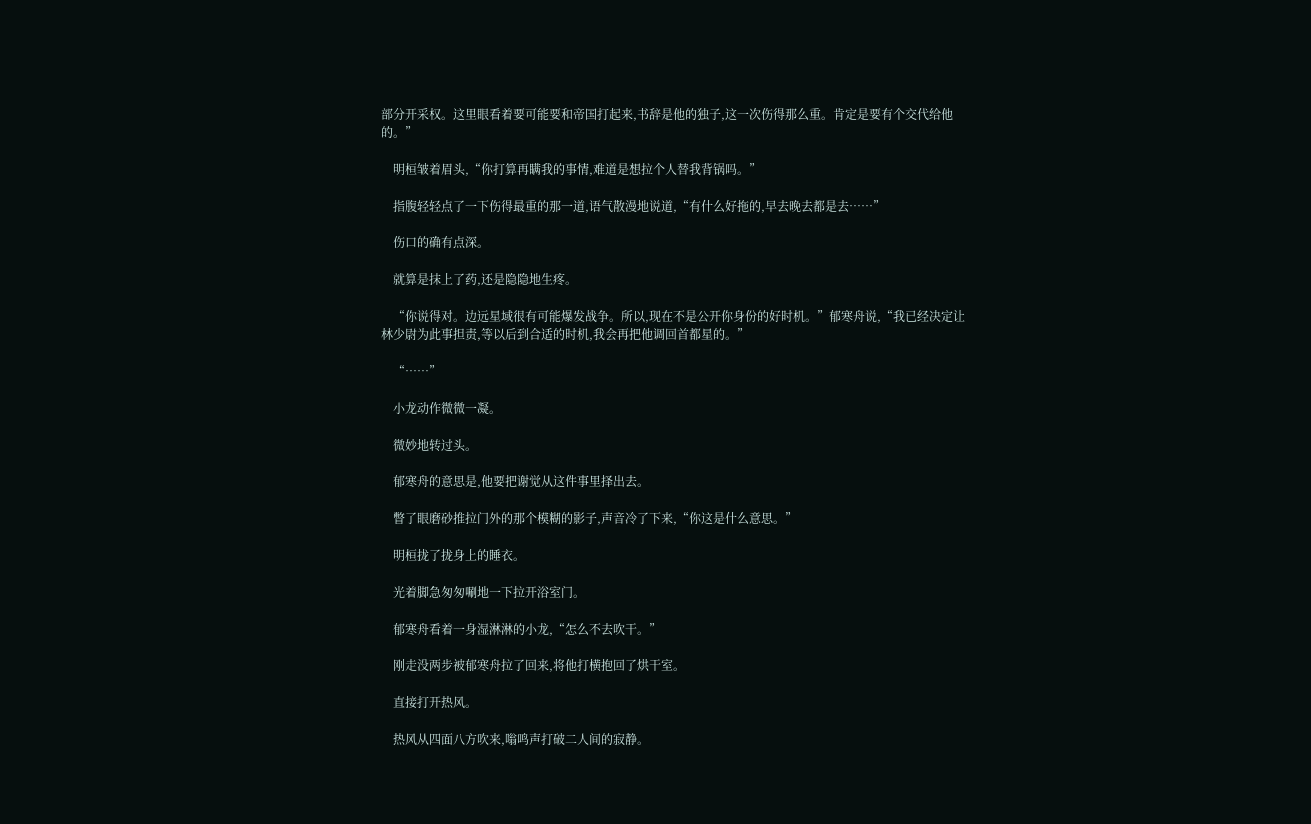部分开采权。这里眼看着要可能要和帝国打起来,书辞是他的独子,这一次伤得那么重。肯定是要有个交代给他的。”

    明桓皱着眉头,“你打算再瞒我的事情,难道是想拉个人替我背锅吗。”

    指腹轻轻点了一下伤得最重的那一道,语气散漫地说道,“有什么好拖的,早去晚去都是去……”

    伤口的确有点深。

    就算是抹上了药,还是隐隐地生疼。

    “你说得对。边远星域很有可能爆发战争。所以,现在不是公开你身份的好时机。”郁寒舟说,“我已经决定让林少尉为此事担责,等以后到合适的时机,我会再把他调回首都星的。”

    “……”

    小龙动作微微一凝。

    微妙地转过头。

    郁寒舟的意思是,他要把谢觉从这件事里择出去。

    瞥了眼磨砂推拉门外的那个模糊的影子,声音冷了下来,“你这是什么意思。”

    明桓拢了拢身上的睡衣。

    光着脚急匆匆唰地一下拉开浴室门。

    郁寒舟看着一身湿淋淋的小龙,“怎么不去吹干。”

    刚走没两步被郁寒舟拉了回来,将他打横抱回了烘干室。

    直接打开热风。

    热风从四面八方吹来,嗡鸣声打破二人间的寂静。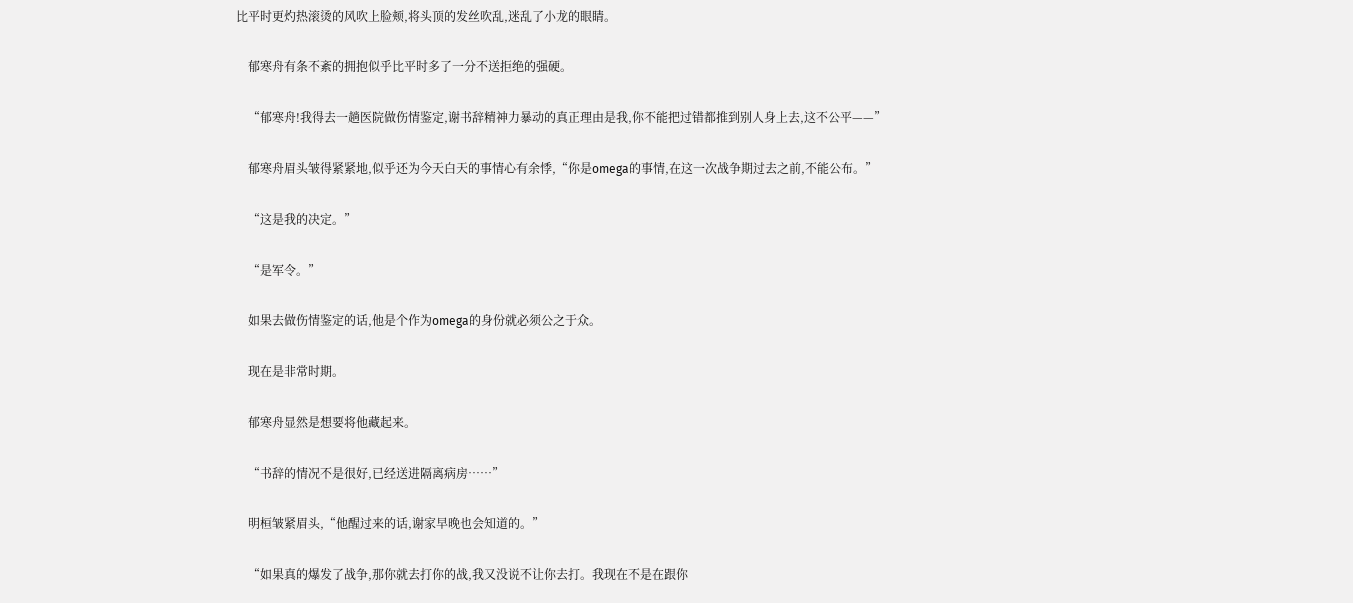比平时更灼热滚烫的风吹上脸颊,将头顶的发丝吹乱,迷乱了小龙的眼睛。

    郁寒舟有条不紊的拥抱似乎比平时多了一分不送拒绝的强硬。

    “郁寒舟!我得去一趟医院做伤情鉴定,谢书辞精神力暴动的真正理由是我,你不能把过错都推到别人身上去,这不公平——”

    郁寒舟眉头皱得紧紧地,似乎还为今天白天的事情心有余悸,“你是omega的事情,在这一次战争期过去之前,不能公布。”

    “这是我的决定。”

    “是军令。”

    如果去做伤情鉴定的话,他是个作为omega的身份就必须公之于众。

    现在是非常时期。

    郁寒舟显然是想要将他藏起来。

    “书辞的情况不是很好,已经送进隔离病房……”

    明桓皱紧眉头,“他醒过来的话,谢家早晚也会知道的。”

    “如果真的爆发了战争,那你就去打你的战,我又没说不让你去打。我现在不是在跟你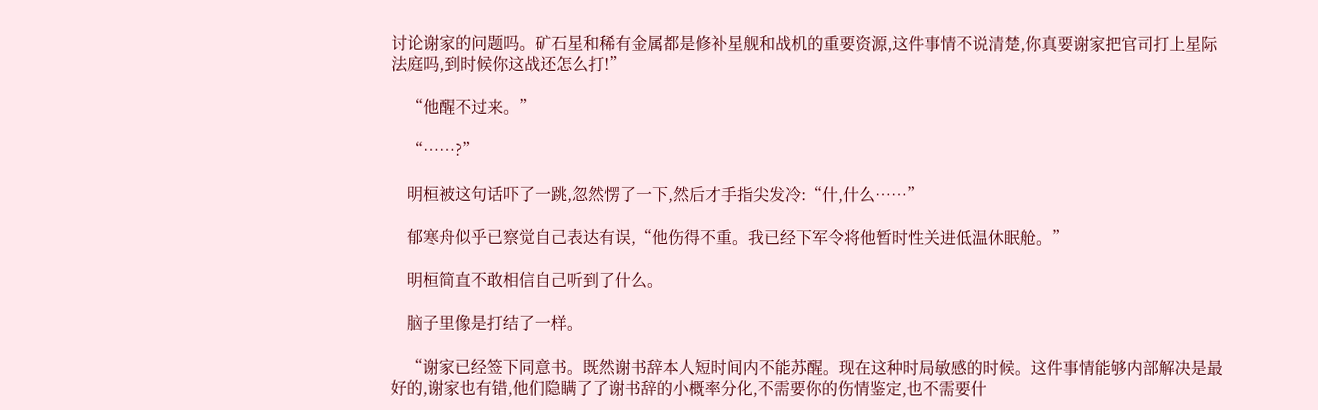讨论谢家的问题吗。矿石星和稀有金属都是修补星舰和战机的重要资源,这件事情不说清楚,你真要谢家把官司打上星际法庭吗,到时候你这战还怎么打!”

    “他醒不过来。”

    “……?”

    明桓被这句话吓了一跳,忽然愣了一下,然后才手指尖发冷:“什,什么……”

    郁寒舟似乎已察觉自己表达有误,“他伤得不重。我已经下军令将他暂时性关进低温休眠舱。”

    明桓简直不敢相信自己听到了什么。

    脑子里像是打结了一样。

    “谢家已经签下同意书。既然谢书辞本人短时间内不能苏醒。现在这种时局敏感的时候。这件事情能够内部解决是最好的,谢家也有错,他们隐瞒了了谢书辞的小概率分化,不需要你的伤情鉴定,也不需要什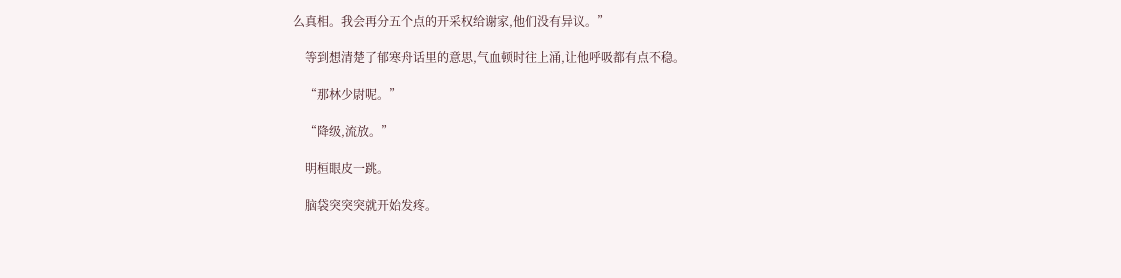么真相。我会再分五个点的开采权给谢家,他们没有异议。”

    等到想清楚了郁寒舟话里的意思,气血顿时往上涌,让他呼吸都有点不稳。

    “那林少尉呢。”

    “降级,流放。”

    明桓眼皮一跳。

    脑袋突突突就开始发疼。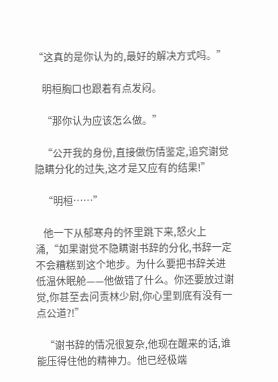“这真的是你认为的,最好的解决方式吗。”

    明桓胸口也跟着有点发闷。

    “那你认为应该怎么做。”

    “公开我的身份,直接做伤情鉴定,追究谢觉隐瞒分化的过失,这才是又应有的结果!”

    “明桓……”

    他一下从郁寒舟的怀里跳下来,怒火上涌,“如果谢觉不隐瞒谢书辞的分化,书辞一定不会糟糕到这个地步。为什么要把书辞关进低温休眠舱——他做错了什么。你还要放过谢觉,你甚至去问责林少尉,你心里到底有没有一点公道?!”

    “谢书辞的情况很复杂,他现在醒来的话,谁能压得住他的精神力。他已经极端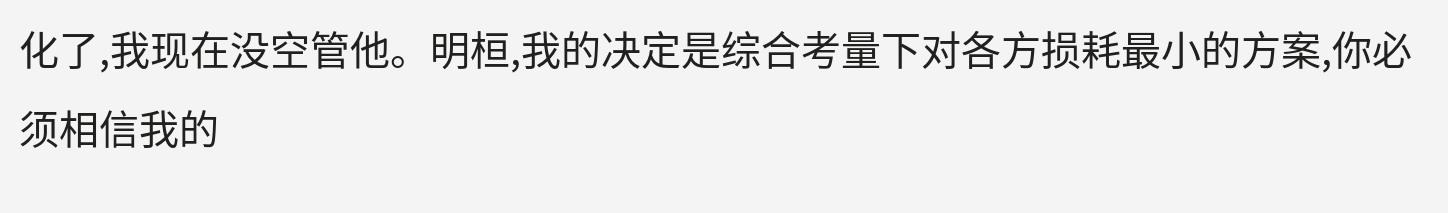化了,我现在没空管他。明桓,我的决定是综合考量下对各方损耗最小的方案,你必须相信我的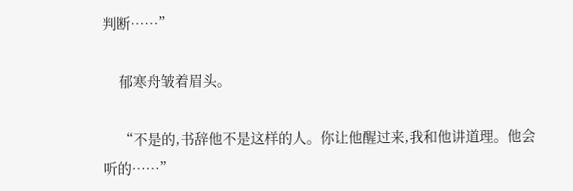判断……”

    郁寒舟皱着眉头。

    “不是的,书辞他不是这样的人。你让他醒过来,我和他讲道理。他会听的……”